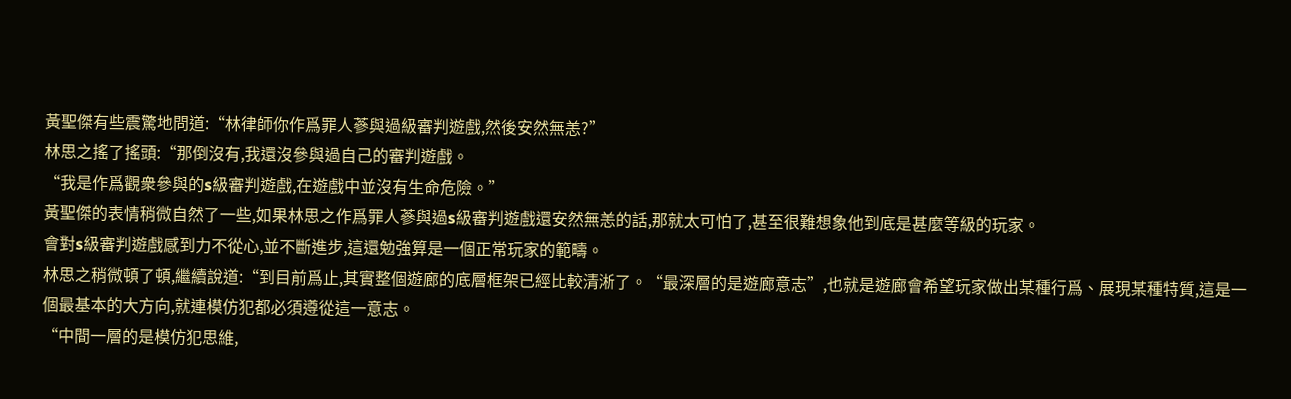黃聖傑有些震驚地問道:“林律師你作爲罪人蔘與過級審判遊戲,然後安然無恙?”
林思之搖了搖頭:“那倒沒有,我還沒參與過自己的審判遊戲。
“我是作爲觀衆參與的s級審判遊戲,在遊戲中並沒有生命危險。”
黃聖傑的表情稍微自然了一些,如果林思之作爲罪人蔘與過s級審判遊戲還安然無恙的話,那就太可怕了,甚至很難想象他到底是甚麼等級的玩家。
會對s級審判遊戲感到力不從心,並不斷進步,這還勉強算是一個正常玩家的範疇。
林思之稍微頓了頓,繼續說道:“到目前爲止,其實整個遊廊的底層框架已經比較清淅了。“最深層的是遊廊意志”,也就是遊廊會希望玩家做出某種行爲、展現某種特質,這是一個最基本的大方向,就連模仿犯都必須遵從這一意志。
“中間一層的是模仿犯思維,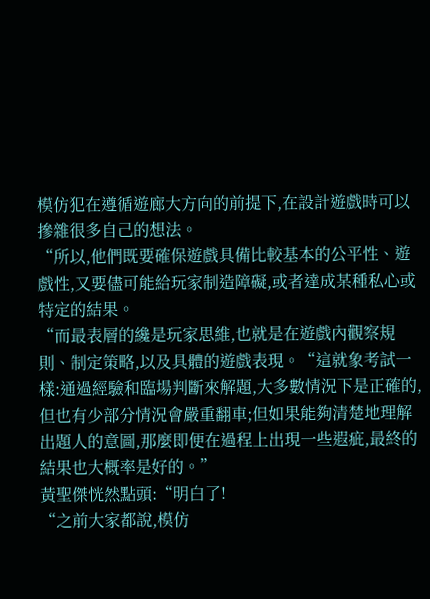模仿犯在遵循遊廊大方向的前提下,在設計遊戲時可以摻雜很多自己的想法。
“所以,他們既要確保遊戲具備比較基本的公平性、遊戲性,又要儘可能給玩家制造障礙,或者達成某種私心或特定的結果。
“而最表層的纔是玩家思維,也就是在遊戲內觀察規則、制定策略,以及具體的遊戲表現。“這就象考試一樣:通過經驗和臨場判斷來解題,大多數情況下是正確的,但也有少部分情況會嚴重翻車;但如果能夠清楚地理解出題人的意圖,那麼即便在過程上出現一些遐疵,最終的結果也大概率是好的。”
黃聖傑恍然點頭:“明白了!
“之前大家都說,模仿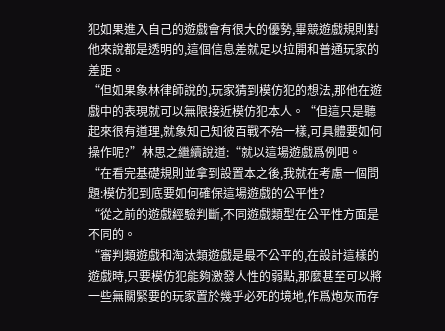犯如果進入自己的遊戲會有很大的優勢,畢競遊戲規則對他來說都是透明的,這個信息差就足以拉開和普通玩家的差距。
“但如果象林律師說的,玩家猜到模仿犯的想法,那他在遊戲中的表現就可以無限接近模仿犯本人。“但這只是聽起來很有道理,就象知己知彼百戰不殆一樣,可具體要如何操作呢?”林思之繼續說道:“就以這場遊戲爲例吧。
“在看完基礎規則並拿到設置本之後,我就在考慮一個問題:模仿犯到底要如何確保這場遊戲的公平性?
“從之前的遊戲經驗判斷,不同遊戲類型在公平性方面是不同的。
“審判類遊戲和淘汰類遊戲是最不公平的,在設計這樣的遊戲時,只要模仿犯能夠激發人性的弱點,那麼甚至可以將一些無關緊要的玩家置於幾乎必死的境地,作爲炮灰而存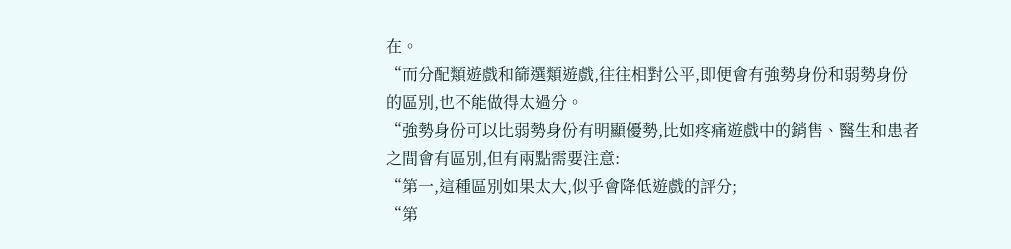在。
“而分配類遊戲和篩選類遊戲,往往相對公平,即便會有強勢身份和弱勢身份的區別,也不能做得太過分。
“強勢身份可以比弱勢身份有明顯優勢,比如疼痛遊戲中的銷售、醫生和患者之間會有區別,但有兩點需要注意:
“第一,這種區別如果太大,似乎會降低遊戲的評分;
“第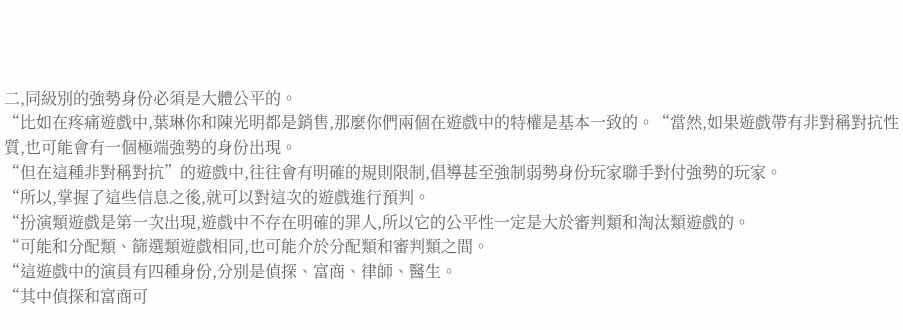二,同級別的強勢身份必須是大體公平的。
“比如在疼痛遊戲中,葉琳你和陳光明都是銷售,那麼你們兩個在遊戲中的特權是基本一致的。“當然,如果遊戲帶有非對稱對抗性質,也可能會有一個極端強勢的身份出現。
“但在這種非對稱對抗”的遊戲中,往往會有明確的規則限制,倡導甚至強制弱勢身份玩家聯手對付強勢的玩家。
“所以,掌握了這些信息之後,就可以對這次的遊戲進行預判。
“扮演類遊戲是第一次出現,遊戲中不存在明確的罪人,所以它的公平性一定是大於審判類和淘汰類遊戲的。
“可能和分配類、篩選類遊戲相同,也可能介於分配類和審判類之間。
“這遊戲中的演員有四種身份,分別是偵探、富商、律師、醫生。
“其中偵探和富商可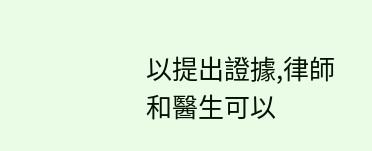以提出證據,律師和醫生可以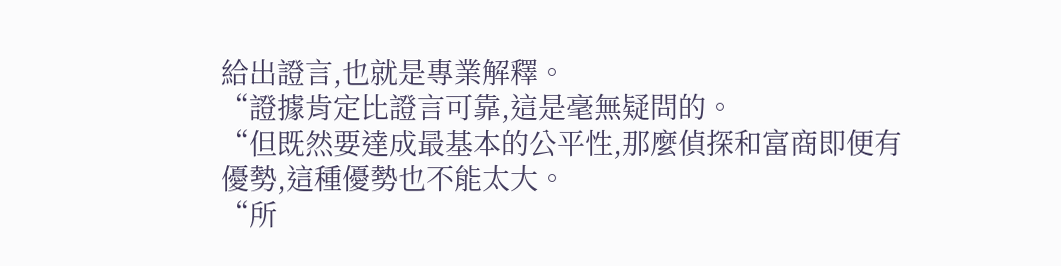給出證言,也就是專業解釋。
“證據肯定比證言可靠,這是毫無疑問的。
“但既然要達成最基本的公平性,那麼偵探和富商即便有優勢,這種優勢也不能太大。
“所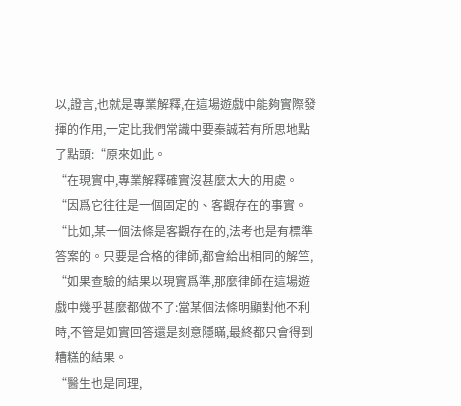以,證言,也就是專業解釋,在這場遊戲中能夠實際發揮的作用,一定比我們常識中要秦誠若有所思地點了點頭:“原來如此。
“在現實中,專業解釋確實沒甚麼太大的用處。
“因爲它往往是一個固定的、客觀存在的事實。
“比如,某一個法條是客觀存在的,法考也是有標準答案的。只要是合格的律師,都會給出相同的解竺,
“如果查驗的結果以現實爲準,那麼律師在這場遊戲中幾乎甚麼都做不了:當某個法條明顯對他不利時,不管是如實回答還是刻意隱瞞,最終都只會得到糟糕的結果。
“醫生也是同理,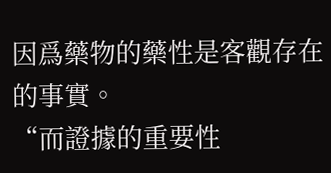因爲藥物的藥性是客觀存在的事實。
“而證據的重要性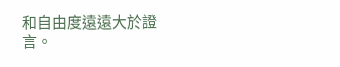和自由度遠遠大於證言。